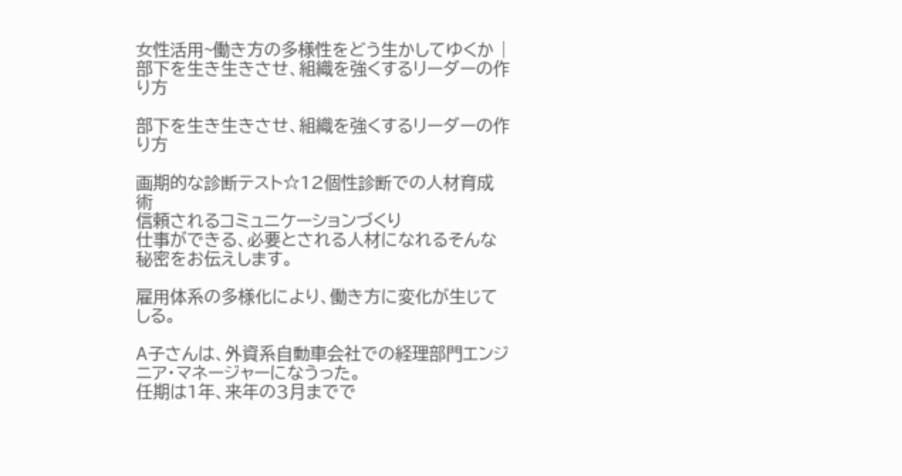女性活用~働き方の多様性をどう生かしてゆくか | 部下を生き生きさせ、組織を強くするリーダーの作り方

部下を生き生きさせ、組織を強くするリーダーの作り方

画期的な診断テスト☆12個性診断での人材育成術
信頼されるコミュニケーションづくり
仕事ができる、必要とされる人材になれるそんな秘密をお伝えします。

雇用体系の多様化により、働き方に変化が生じてしる。

A子さんは、外資系自動車会社での経理部門エンジニア・マネージャーになうった。
任期は1年、来年の3月までで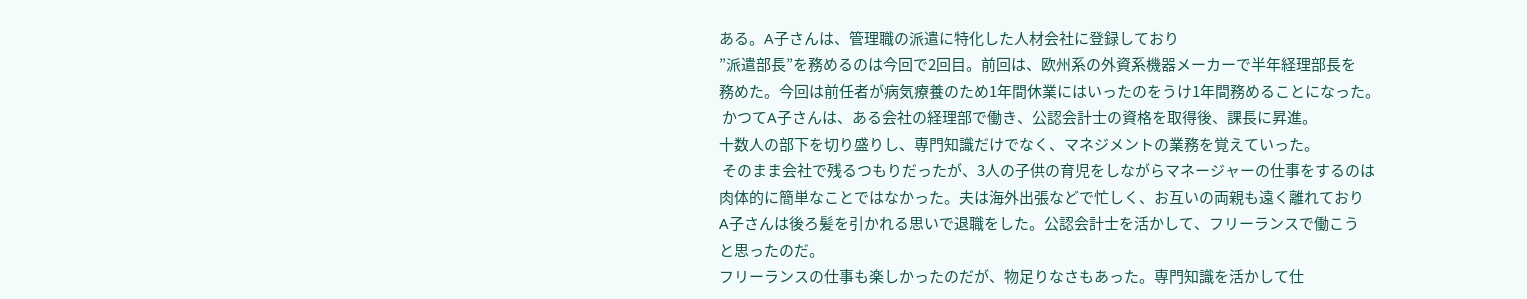ある。A子さんは、管理職の派遣に特化した人材会社に登録しており
”派遣部長”を務めるのは今回で2回目。前回は、欧州系の外資系機器メーカーで半年経理部長を
務めた。今回は前任者が病気療養のため1年間休業にはいったのをうけ1年間務めることになった。
 かつてA子さんは、ある会社の経理部で働き、公認会計士の資格を取得後、課長に昇進。
十数人の部下を切り盛りし、専門知識だけでなく、マネジメントの業務を覚えていった。
 そのまま会社で残るつもりだったが、3人の子供の育児をしながらマネージャーの仕事をするのは
肉体的に簡単なことではなかった。夫は海外出張などで忙しく、お互いの両親も遠く離れており
A子さんは後ろ髪を引かれる思いで退職をした。公認会計士を活かして、フリーランスで働こう
と思ったのだ。
フリーランスの仕事も楽しかったのだが、物足りなさもあった。専門知識を活かして仕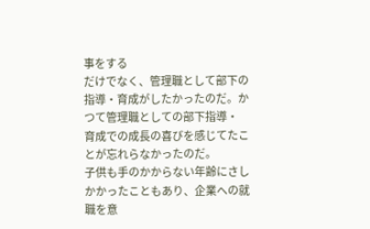事をする
だけでなく、管理職として部下の指導・育成がしたかったのだ。かつて管理職としての部下指導・
育成での成長の喜びを感じてたことが忘れらなかったのだ。
子供も手のかからない年齢にさしかかったこともあり、企業への就職を意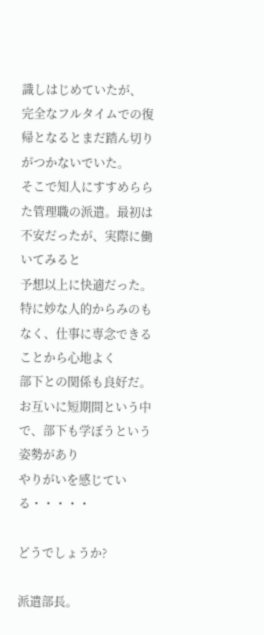識しはじめていたが、
完全なフルタイムでの復帰となるとまだ踏ん切りがつかないでいた。
そこで知人にすすめららた管理職の派遣。最初は不安だったが、実際に働いてみると
予想以上に快適だった。特に妙な人的からみのもなく、仕事に専念できることから心地よく
部下との関係も良好だ。お互いに短期間という中で、部下も学ぼうという姿勢があり
やりがいを感じている・・・・・

どうでしょうか?

派遣部長。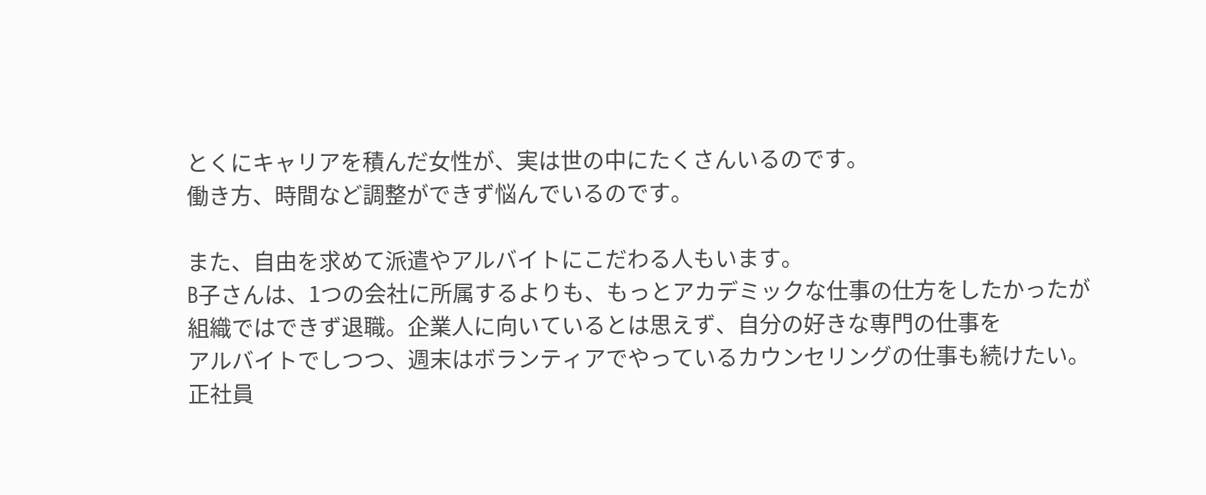とくにキャリアを積んだ女性が、実は世の中にたくさんいるのです。
働き方、時間など調整ができず悩んでいるのです。

また、自由を求めて派遣やアルバイトにこだわる人もいます。
B子さんは、1つの会社に所属するよりも、もっとアカデミックな仕事の仕方をしたかったが
組織ではできず退職。企業人に向いているとは思えず、自分の好きな専門の仕事を
アルバイトでしつつ、週末はボランティアでやっているカウンセリングの仕事も続けたい。
正社員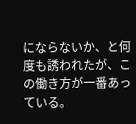にならないか、と何度も誘われたが、この働き方が一番あっている。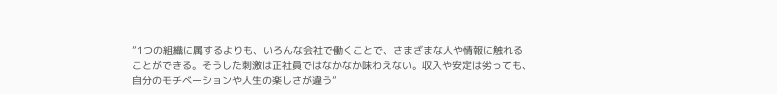”1つの組織に属するよりも、いろんな会社で働くことで、さまざまな人や情報に触れる
ことができる。そうした刺激は正社員ではなかなか味わえない。収入や安定は劣っても、
自分のモチベーションや人生の楽しさが違う”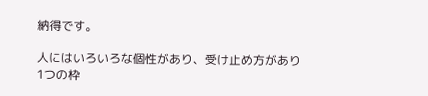納得です。

人にはいろいろな個性があり、受け止め方があり
1つの枠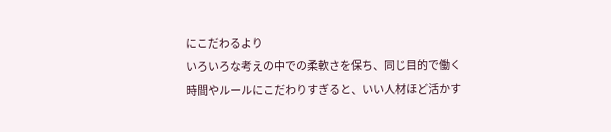にこだわるより
いろいろな考えの中での柔軟さを保ち、同じ目的で働く
時間やルールにこだわりすぎると、いい人材ほど活かす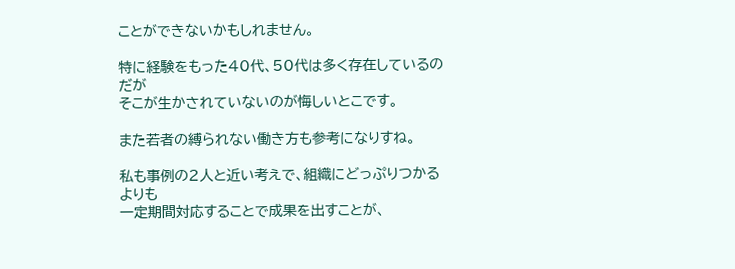ことができないかもしれません。

特に経験をもった40代、50代は多く存在しているのだが
そこが生かされていないのが悔しいとこです。

また若者の縛られない働き方も参考になりすね。

私も事例の2人と近い考えで、組織にどっぷりつかるよりも
一定期間対応することで成果を出すことが、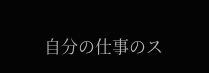自分の仕事のス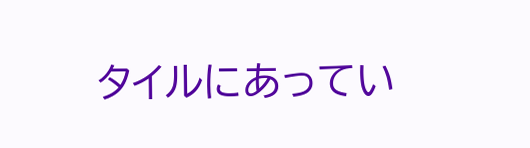タイルにあってい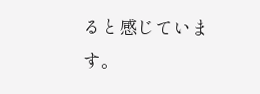ると感じています。